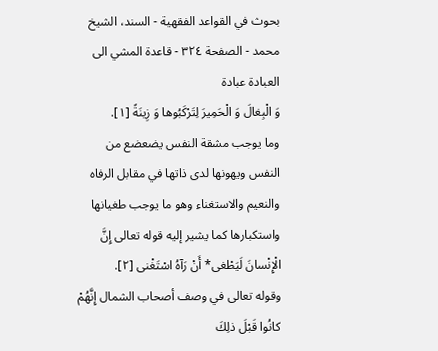بحوث في القواعد الفقهية - السند، الشيخ محمد - الصفحة ٣٢٤ - قاعدة المشي الى العبادة عبادة
وَ الْبِغالَ وَ الْحَمِيرَ لِتَرْكَبُوها وَ زِينَةً [١].
وما يوجب مشقة النفس يضعضع من النفس ويهونها لدى ذاتها في مقابل الرفاه والنعيم والاستغناء وهو ما يوجب طغيانها واستكبارها كما يشير إليه قوله تعالى إِنَّ الْإِنْسانَ لَيَطْغى* أَنْ رَآهُ اسْتَغْنى [٢].
وقوله تعالى في وصف أصحاب الشمال إِنَّهُمْ كانُوا قَبْلَ ذلِكَ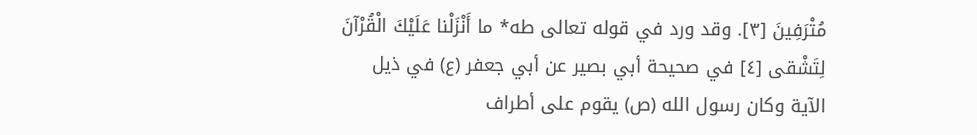مُتْرَفِينَ [٣]. وقد ورد في قوله تعالى طه* ما أَنْزَلْنا عَلَيْكَ الْقُرْآنَ لِتَشْقى [٤] في صحيحة أبي بصير عن أبي جعفر (ع) في ذيل الآية وكان رسول الله (ص) يقوم على أطراف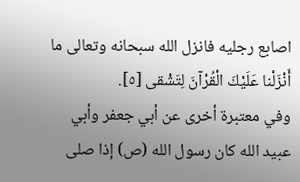اصابع رجليه فانزل الله سبحانه وتعالى ما أَنْزَلْنا عَلَيْكَ الْقُرْآنَ لِتَشْقى [٥].
وفي معتبرة أخرى عن أبي جعفر وأبي عبيد الله كان رسول الله (ص) إذا صلى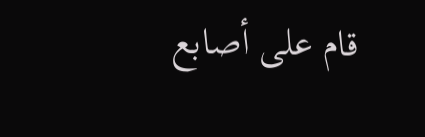قام على أصابع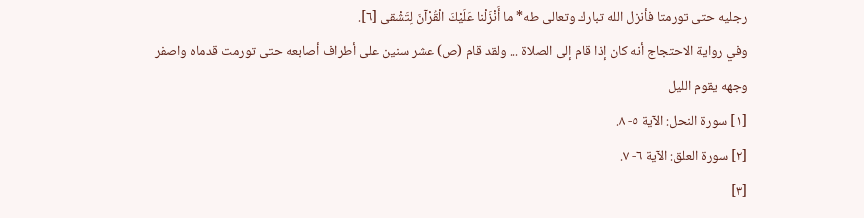رجليه حتى تورمتا فأنزل الله تبارك وتعالى طه* ما أَنْزَلْنا عَلَيْكَ الْقُرْآنَ لِتَشْقى [٦].
وفي رواية الاحتجاج أنه كان إذا قام إلى الصلاة ... ولقد قام (ص) عشر سنين على أطراف أصابعه حتى تورمت قدماه واصفر وجهه يقوم الليل
[١] سورة النحل: الآية ٥- ٨.
[٢] سورة العلق: الآية ٦- ٧.
[٣]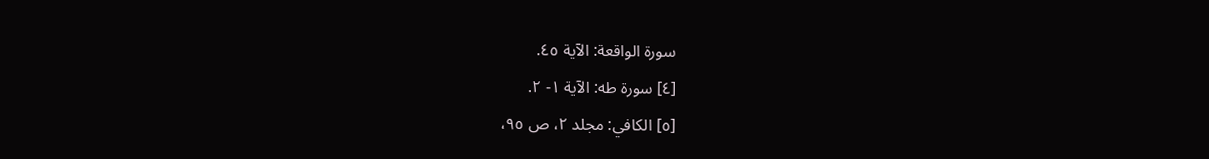سورة الواقعة: الآية ٤٥.
[٤] سورة طه: الآية ١- ٢.
[٥] الكافي: مجلد ٢، ص ٩٥،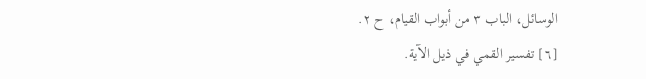الوسائل، الباب ٣ من أبواب القيام، ح ٢.
[٦] تفسير القمي في ذيل الآية.